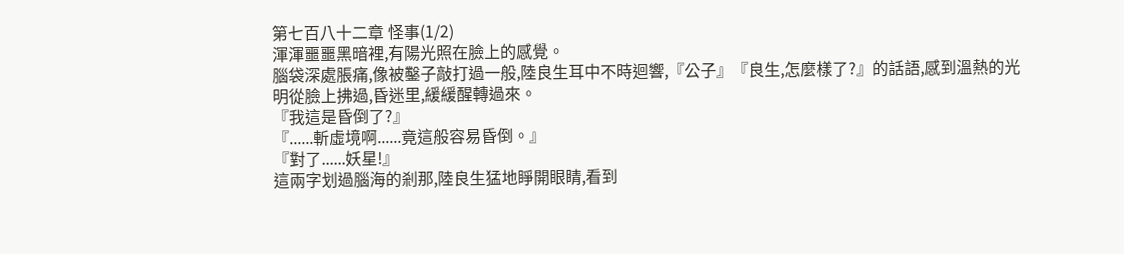第七百八十二章 怪事(1/2)
渾渾噩噩黑暗裡,有陽光照在臉上的感覺。
腦袋深處脹痛,像被鑿子敲打過一般,陸良生耳中不時迴響,『公子』『良生,怎麼樣了?』的話語,感到溫熱的光明從臉上拂過,昏迷里,緩緩醒轉過來。
『我這是昏倒了?』
『......斬虛境啊......竟這般容易昏倒。』
『對了......妖星!』
這兩字划過腦海的剎那,陸良生猛地睜開眼睛,看到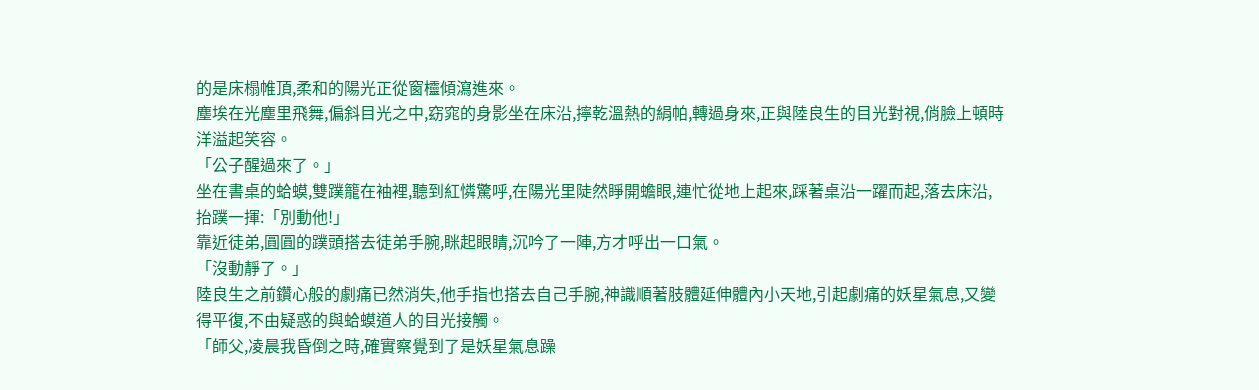的是床榻帷頂,柔和的陽光正從窗欞傾瀉進來。
塵埃在光塵里飛舞,偏斜目光之中,窈窕的身影坐在床沿,擰乾溫熱的絹帕,轉過身來,正與陸良生的目光對視,俏臉上頓時洋溢起笑容。
「公子醒過來了。」
坐在書桌的蛤蟆,雙蹼籠在袖裡,聽到紅憐驚呼,在陽光里陡然睜開蟾眼,連忙從地上起來,踩著桌沿一躍而起,落去床沿,抬蹼一揮:「別動他!」
靠近徒弟,圓圓的蹼頭搭去徒弟手腕,眯起眼睛,沉吟了一陣,方才呼出一口氣。
「沒動靜了。」
陸良生之前鑽心般的劇痛已然消失,他手指也搭去自己手腕,神識順著肢體延伸體內小天地,引起劇痛的妖星氣息,又變得平復,不由疑惑的與蛤蟆道人的目光接觸。
「師父,凌晨我昏倒之時,確實察覺到了是妖星氣息躁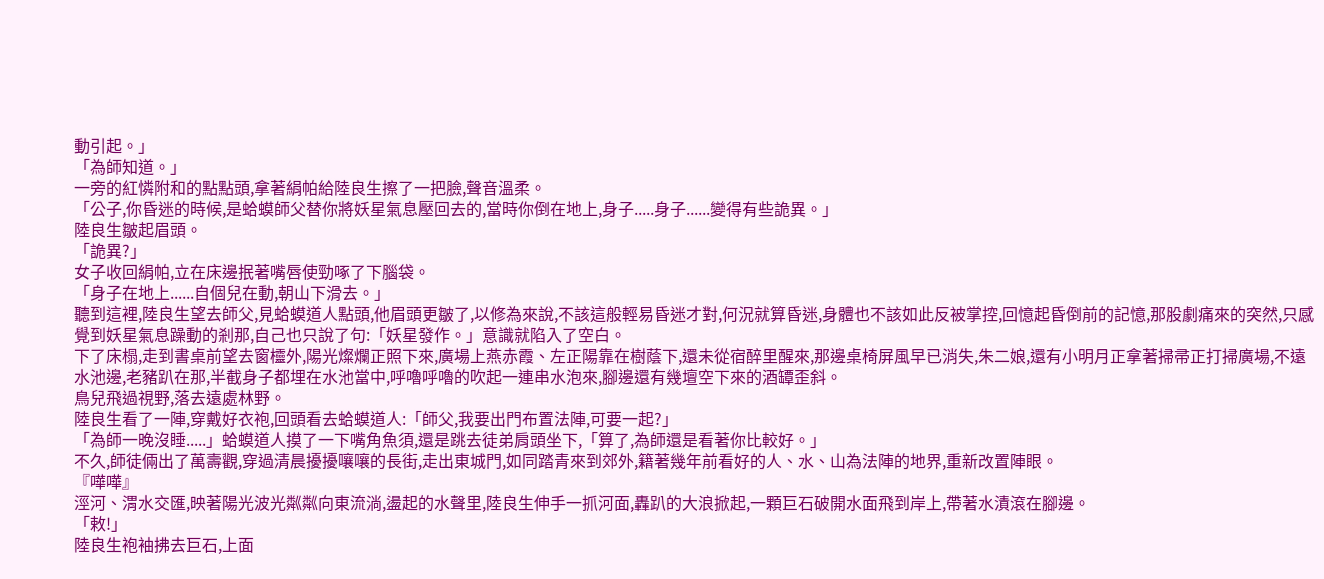動引起。」
「為師知道。」
一旁的紅憐附和的點點頭,拿著絹帕給陸良生擦了一把臉,聲音溫柔。
「公子,你昏迷的時候,是蛤蟆師父替你將妖星氣息壓回去的,當時你倒在地上,身子.....身子......變得有些詭異。」
陸良生皺起眉頭。
「詭異?」
女子收回絹帕,立在床邊抿著嘴唇使勁啄了下腦袋。
「身子在地上......自個兒在動,朝山下滑去。」
聽到這裡,陸良生望去師父,見蛤蟆道人點頭,他眉頭更皺了,以修為來說,不該這般輕易昏迷才對,何況就算昏迷,身體也不該如此反被掌控,回憶起昏倒前的記憶,那股劇痛來的突然,只感覺到妖星氣息躁動的剎那,自己也只說了句:「妖星發作。」意識就陷入了空白。
下了床榻,走到書桌前望去窗欞外,陽光燦爛正照下來,廣場上燕赤霞、左正陽靠在樹蔭下,還未從宿醉里醒來,那邊桌椅屏風早已消失,朱二娘,還有小明月正拿著掃帚正打掃廣場,不遠水池邊,老豬趴在那,半截身子都埋在水池當中,呼嚕呼嚕的吹起一連串水泡來,腳邊還有幾壇空下來的酒罈歪斜。
鳥兒飛過視野,落去遠處林野。
陸良生看了一陣,穿戴好衣袍,回頭看去蛤蟆道人:「師父,我要出門布置法陣,可要一起?」
「為師一晚沒睡.....」蛤蟆道人摸了一下嘴角魚須,還是跳去徒弟肩頭坐下,「算了,為師還是看著你比較好。」
不久,師徒倆出了萬壽觀,穿過清晨擾擾嚷嚷的長街,走出東城門,如同踏青來到郊外,籍著幾年前看好的人、水、山為法陣的地界,重新改置陣眼。
『嘩嘩』
涇河、渭水交匯,映著陽光波光粼粼向東流淌,盪起的水聲里,陸良生伸手一抓河面,轟趴的大浪掀起,一顆巨石破開水面飛到岸上,帶著水漬滾在腳邊。
「敕!」
陸良生袍袖拂去巨石,上面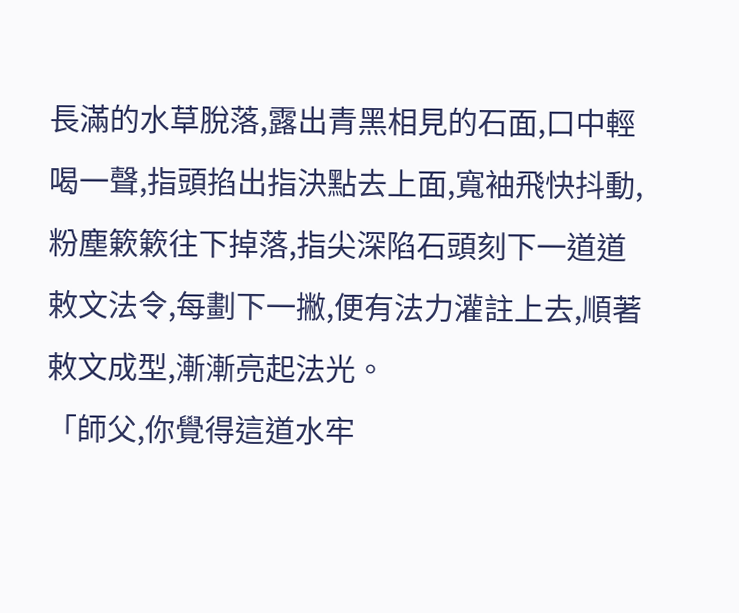長滿的水草脫落,露出青黑相見的石面,口中輕喝一聲,指頭掐出指決點去上面,寬袖飛快抖動,粉塵簌簌往下掉落,指尖深陷石頭刻下一道道敕文法令,每劃下一撇,便有法力灌註上去,順著敕文成型,漸漸亮起法光。
「師父,你覺得這道水牢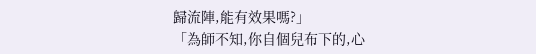歸流陣,能有效果嗎?」
「為師不知,你自個兒布下的,心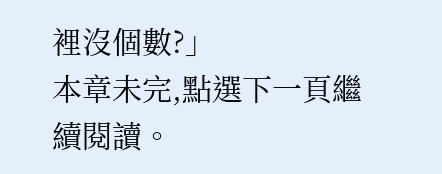裡沒個數?」
本章未完,點選下一頁繼續閱讀。